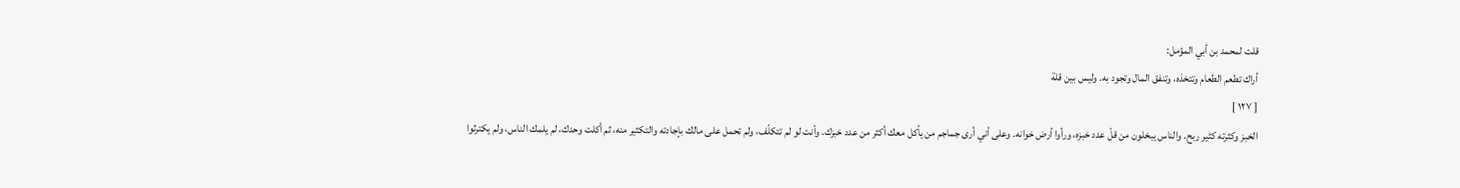قلت لمحمد بن أبي المؤمل:
أراك تطعم الطعام وتتخذه، وتنفق المال وتجود به. وليس بين قلة
[ ١٢٧ ]
الخبز وكثرته كثير ربح. والناس يبخلون من قلّ عدد خبزه، ورأوا أرض خوانه. وعلى أني أرى جماجم من يأكل معك أكثر من عدد خبزك. وأنت لو لم تتكلّف، ولم تحمل على مالك بإجادته والتكثير منه، ثم أكلت وحدك، لم يلمك الناس، ولم يكترثوا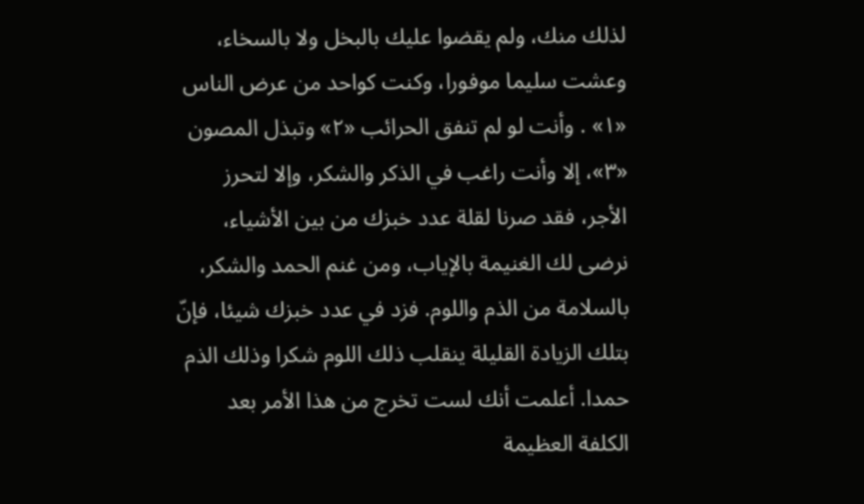لذلك منك، ولم يقضوا عليك بالبخل ولا بالسخاء، وعشت سليما موفورا، وكنت كواحد من عرض الناس «١» . وأنت لو لم تنفق الحرائب «٢» وتبذل المصون «٣»، إلا وأنت راغب في الذكر والشكر، وإلا لتحرز الأجر، فقد صرنا لقلة عدد خبزك من بين الأشياء، نرضى لك الغنيمة بالإياب، ومن غنم الحمد والشكر، بالسلامة من الذم واللوم. فزد في عدد خبزك شيئا، فإنّ بتلك الزيادة القليلة ينقلب ذلك اللوم شكرا وذلك الذم حمدا. أعلمت أنك لست تخرج من هذا الأمر بعد الكلفة العظيمة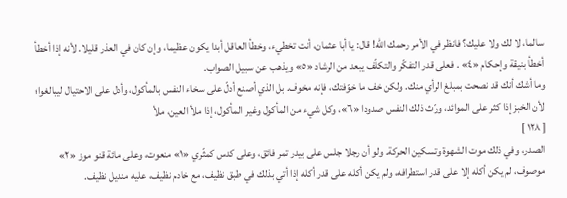سالما، لا لك ولا عليك؟ فانظر في الأمر رحمك الله! قال: يا أبا عثمان، أنت تخطيء، وخطأ العاقل أبدا يكون عظيما، وإن كان في العذر قليلا. لأنه إذا أخطأ أخطأ بنيقة وإحكام «٤» . فعلى قدر التفكّر والتكلّف يبعد من الرشاد «٥» ويذهب عن سبيل الصواب.
وما أشك أنك قد نصحت بمبلغ الرأي منك. ولكن خف ما خوّفتك، فإنه مخوف. بل الذي أصنع أدلّ على سخاء النفس بالمأكول، وأدل على الاحتيال ليبالغوا؛ لأن الخبز إذا كثر على الموائد، ورّث ذلك النفس صدودا «٦»، وكل شيء من المأكول وغير المأكول، إذا ملأ العين، ملأ
[ ١٢٨ ]
الصدر، وفي ذلك موت الشهوة وتسكين الحركة. ولو أن رجلا جلس على بيدر تمر فائق، وعلى كدس كمثّري «١» منعوت، وعلى مائة قنو موز «٢» موصوف، لم يكن أكله إلا على قدر استطرافه، ولم يكن أكله على قدر أكله إذا أتي بذلك في طبق نظيف، مع خادم نظيف، عليه منديل نظيف.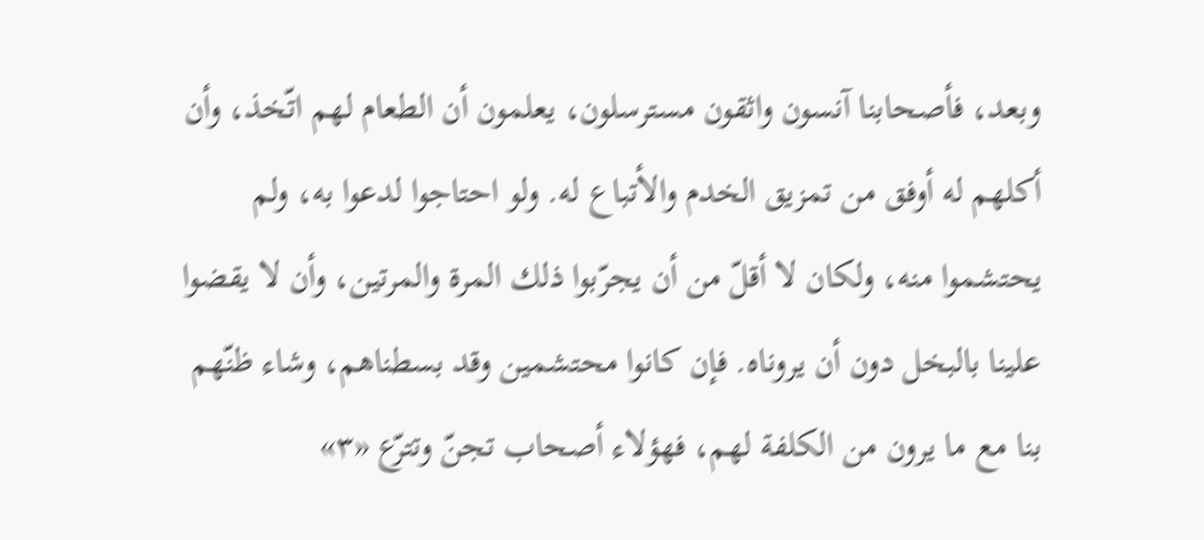وبعد، فأصحابنا آنسون واثقون مسترسلون، يعلمون أن الطعام لهم اتّخذ، وأن أكلهم له أوفق من تمزيق الخدم والأتباع له. ولو احتاجوا لدعوا به، ولم يحتشموا منه، ولكان لا أقلّ من أن يجرّبوا ذلك المرة والمرتين، وأن لا يقضوا علينا بالبخل دون أن يروناه. فإن كانوا محتشمين وقد بسطناهم، وشاء ظنّهم بنا مع ما يرون من الكلفة لهم، فهؤلاء أصحاب تجنّ وتترّع «٣»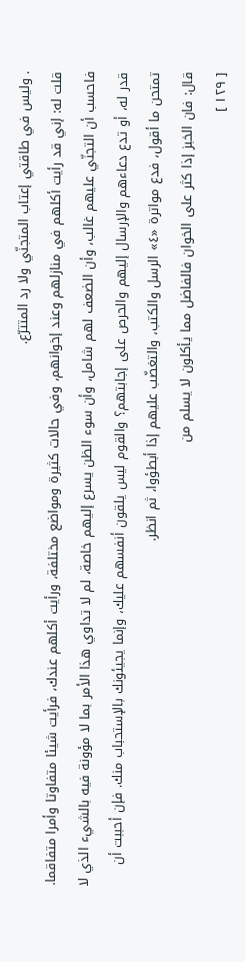. وليس في طاقتي إعتاب المتجنّي ولا رد المتترّع.
قلت له: إني قد رأيت أكلهم في منازلهم وعند إخوانهم، وفي حالات كثيرة ومواضع مختلفة، ورأيت أكلهم عندك، فرأيت شيئا متفاوتا وأمرا متفاقما. فاحسب أن التجنّي عليهم غالب، وأن الضعف لهم شامل، وأن سوء الظن يسرع إليهم خاصة، لم لا تداوي هذا الأمر بما لا مؤونة فيه بالشيء الذي لا قدر له، أو تدع دعاءهم والإرسال إليهم والحرص على إجابتهم؟ والقوم ليس يلقون أنفسهم عليك، وإنما يجيئونك بالإستحباب منك. فإن أحببت أن تمتحن ما أقول، فدع مواترة «٤» الرسل والكتب، والتغضّب عليهم إذا أبطؤوا، ثم انظر.
قال: فان الخبز إذا كثر على الخوان فالفاضل مما يأكلون لا يسلم من
[ ١٢٩ ]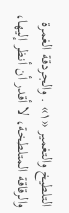التلطيخ والتغمير «١» . والجردقة الغمرة والرقاقة المتلطخة، لا أقدر أن أنظر إليها،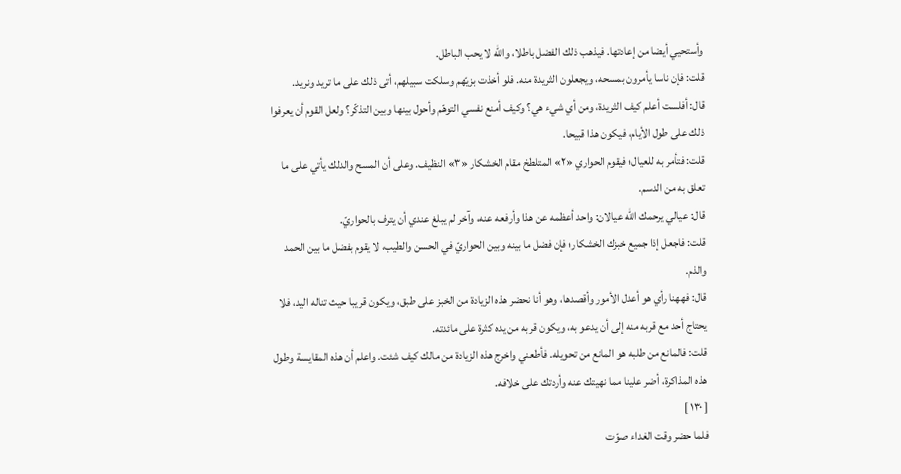وأستحيي أيضا من إعادتها. فيذهب ذلك الفضل باطلا، والله لا يحب الباطل.
قلت: فإن ناسا يأمرون بمسحه، ويجعلون الثريدة منه. فلو أخذت بزيّهم وسلكت سبيلهم، أتى ذلك على ما تريد ونريد.
قال: أفلست أعلم كيف الثريدة، ومن أي شيء هي؟ وكيف أمنع نفسي التوهّم وأحول بينها وبين التذكّر؟ ولعل القوم أن يعرفوا ذلك على طول الأيام، فيكون هذا قبيحا.
قلت: فتأمر به للعيال؛ فيقوم الحواري «٢» المتلطخ مقام الخشكار «٣» النظيف. وعلى أن المسح والدلك يأتي على ما تعلق به من الدسم.
قال: عيالي يرحمك الله عيالان: واحد أعظمه عن هذا وأرفعه عنه، وآخر لم يبلغ عندي أن يترف بالحواريّ.
قلت: فاجعل إذا جميع خبزك الخشكار؛ فإن فضل ما بينه وبين الحواريّ في الحسن والطيب، لا يقوم بفضل ما بين الحمد والذم.
قال: فههنا رأي هو أعدل الأمور وأقصدها، وهو أنا نحضر هذه الزيادة من الخبز على طبق، ويكون قريبا حيث تناله اليد، فلا يحتاج أحد مع قربه منه إلى أن يدعو به، ويكون قربه من يده كثرة على مائدته.
قلت: فالمانع من طلبه هو المانع من تحويله. فأطعني واخرج هذه الزيادة من مالك كيف شئت. واعلم أن هذه المقايسة وطول هذه المذاكرة، أضر علينا مما نهيتك عنه وأردتك على خلافه.
[ ١٣٠ ]
فلما حضر وقت الغداء صوّت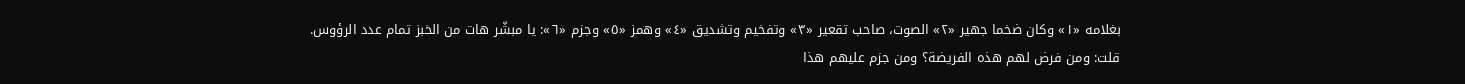بغلامه «١» وكان ضخما جهير «٢» الصوت، صاحب تقعير «٣» وتفخيم وتشديق «٤» وهمز «٥» وجزم «٦»: يا مبشّر هات من الخبز تمام عدد الرؤوس.
قلت: ومن فرض لهم هذه الفريضة؟ ومن جزم عليهم هذا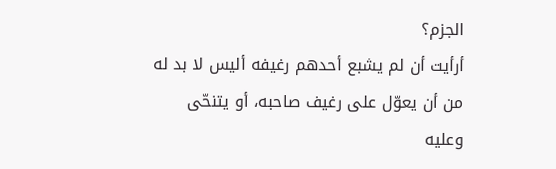الجزم؟
أرأيت أن لم يشبع أحدهم رغيفه أليس لا بد له من أن يعوّل على رغيف صاحبه، أو يتنحّى وعليه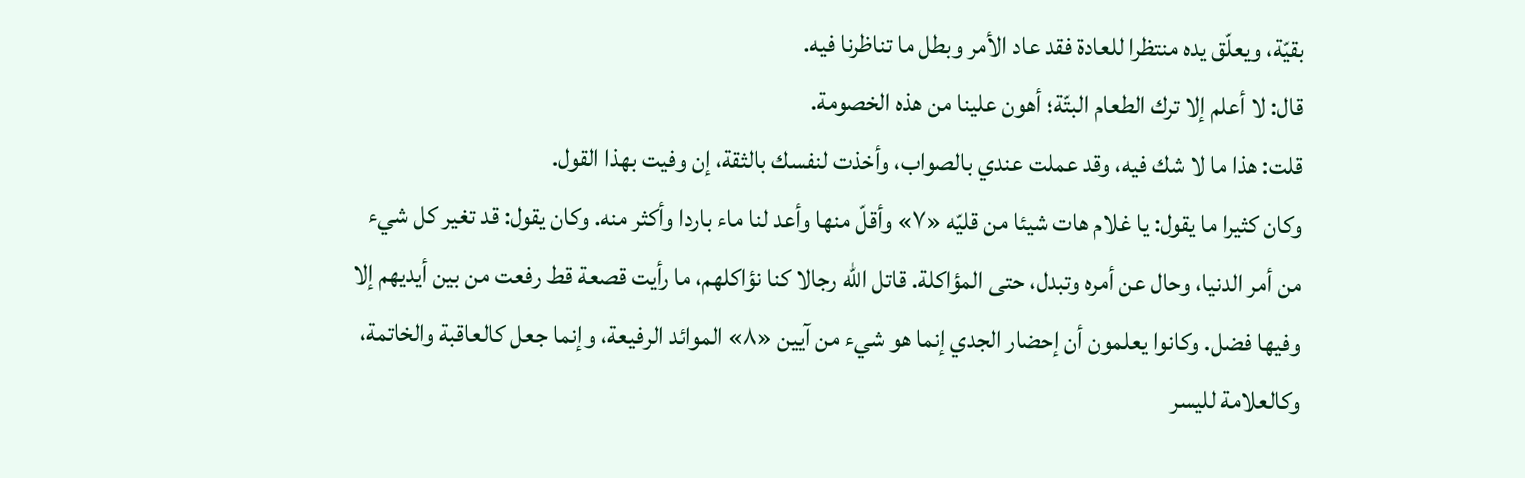بقيّة، ويعلّق يده منتظرا للعادة فقد عاد الأمر وبطل ما تناظرنا فيه.
قال: لا أعلم إلا ترك الطعام البتّة؛ أهون علينا من هذه الخصومة.
قلت: هذا ما لا شك فيه، وقد عملت عندي بالصواب، وأخذت لنفسك بالثقة، إن وفيت بهذا القول.
وكان كثيرا ما يقول: يا غلام هات شيئا من قليّه «٧» وأقلّ منها وأعد لنا ماء باردا وأكثر منه. وكان يقول: قد تغير كل شيء من أمر الدنيا، وحال عن أمره وتبدل، حتى المؤاكلة. قاتل الله رجالا كنا نؤاكلهم، ما رأيت قصعة قط رفعت من بين أيديهم إلا وفيها فضل. وكانوا يعلمون أن إحضار الجدي إنما هو شيء من آيين «٨» الموائد الرفيعة، وإنما جعل كالعاقبة والخاتمة، وكالعلامة لليسر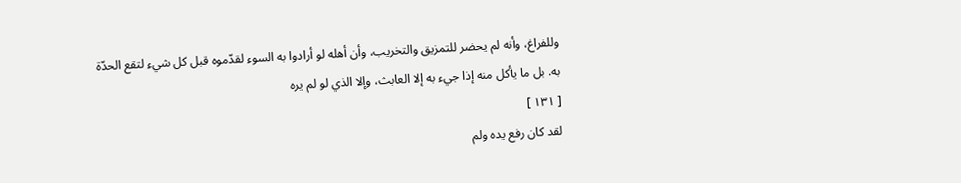وللفراغ، وأنه لم يحضر للتمزيق والتخريب، وأن أهله لو أرادوا به السوء لقدّموه قبل كل شيء لتقع الحدّة به. بل ما يأكل منه إذا جيء به إلا العابث، وإلا الذي لو لم يره
[ ١٣١ ]
لقد كان رفع يده ولم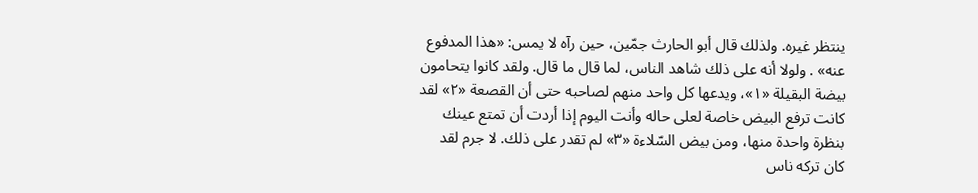ينتظر غيره. ولذلك قال أبو الحارث جمّين، حين رآه لا يمس: «هذا المدفوع عنه» . ولولا أنه على ذلك شاهد الناس، لما قال ما قال. ولقد كانوا يتحامون بيضة البقيلة «١»، ويدعها كل واحد منهم لصاحبه حتى أن القصعة «٢» لقد كانت ترفع البيض خاصة لعلى حاله وأنت اليوم إذا أردت أن تمتع عينك بنظرة واحدة منها، ومن بيض السّلاءة «٣» لم تقدر على ذلك. لا جرم لقد كان تركه ناس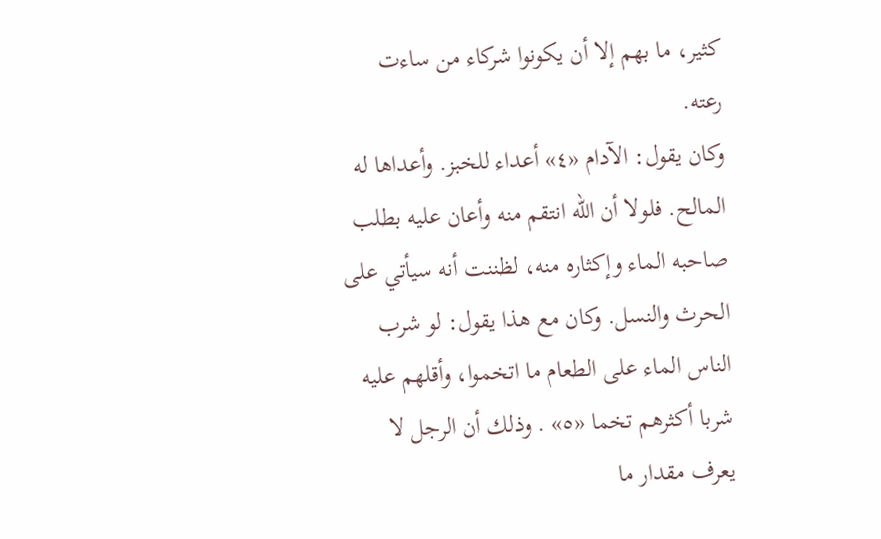كثير، ما بهم إلا أن يكونوا شركاء من ساءت رعته.
وكان يقول: الآدام «٤» أعداء للخبز. وأعداها له المالح. فلولا أن الله انتقم منه وأعان عليه بطلب صاحبه الماء وإكثاره منه، لظننت أنه سيأتي على الحرث والنسل. وكان مع هذا يقول: لو شرب الناس الماء على الطعام ما اتخموا، وأقلهم عليه شربا أكثرهم تخما «٥» . وذلك أن الرجل لا يعرف مقدار ما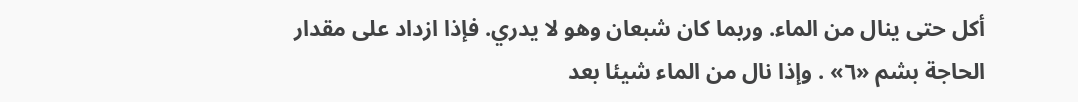أكل حتى ينال من الماء. وربما كان شبعان وهو لا يدري. فإذا ازداد على مقدار الحاجة بشم «٦» . وإذا نال من الماء شيئا بعد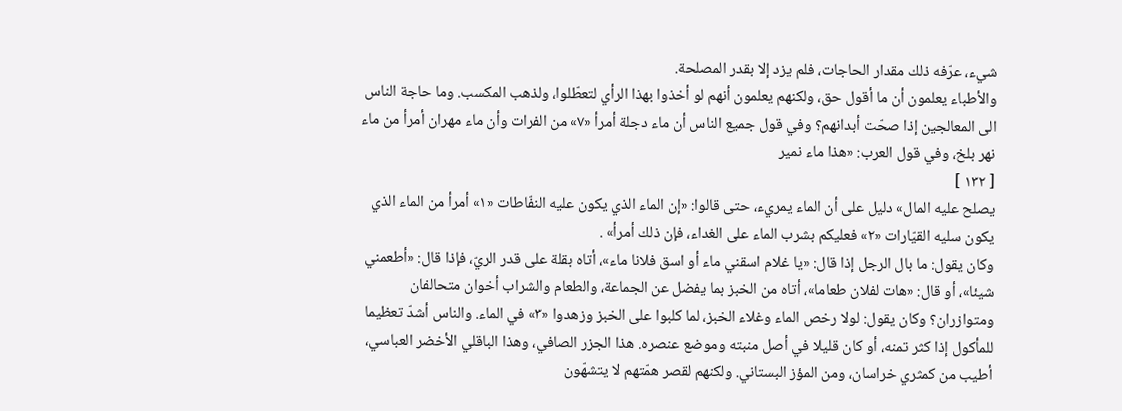شيء، عرّفه ذلك مقدار الحاجات، فلم يزد إلا بقدر المصلحة.
والأطباء يعلمون أن ما أقول حق، ولكنهم يعلمون أنهم لو أخذوا بهذا الرأي لتعطّلوا، ولذهب المكسب. وما حاجة الناس الى المعالجين إذا صحّت أبدانهم؟ وفي قول جميع الناس أن ماء دجلة أمرأ «٧» من الفرات وأن ماء مهران أمرأ من ماء نهر بلخ، وفي قول العرب: «هذا ماء نمير
[ ١٣٢ ]
يصلح عليه المال» دليل على أن الماء يمريء، حتى قالوا: «إن الماء الذي يكون عليه النفّاطات «١» أمرأ من الماء الذي يكون سليه القيّارات «٢» فعليكم بشرب الماء على الغداء، فإن ذلك أمرأ» .
وكان يقول: ما بال الرجل إذا قال: «يا غلام اسقني ماء أو اسق فلانا ماء»، أتاه بقلة على قدر الريّ، فإذا قال: «أطعمني شيئا»، أو قال: «هات لفلان طعاما»، أتاه من الخبز بما يفضل عن الجماعة، والطعام والشراب أخوان متحالفان ومتوازران؟ وكان يقول: لولا رخص الماء وغلاء الخبز، لما كلبوا على الخبز وزهدوا «٣» في الماء. والناس أشدّ تعظيما للمأكول إذا كثر تمنه، أو كان قليلا في أصل منبته وموضع عنصره. هذا الجزر الصافي، وهذا الباقلي الأخضر العباسي، أطيب من كمثري خراسان، ومن المؤز البستاني. ولكنهم لقصر همّتهم لا يتشهّون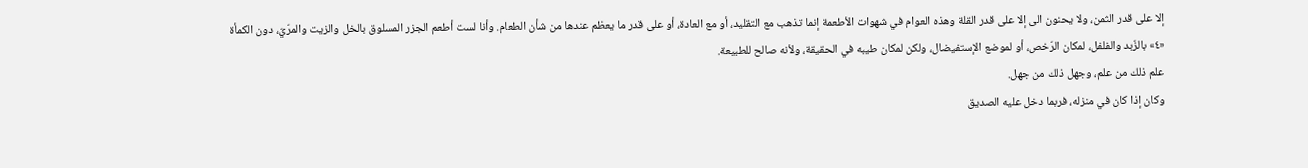إلا على قدر الثمن، ولا يحنون الى إلا على قدر القلة وهذه العوام في شهوات الأطعمة إنما تذهب مع التقليد، أو مع العادة، أو على قدر ما يعظم عندها من شأن الطعام. وأنا لست أطعم الجزر المسلوق بالخل والزيت والمرّيّ، دون الكمأة «٤» بالزّبد والفلفل، لمكان الرّخص، أو لموضع الإستفيضال، ولكن لمكان طيبه في الحقيقة، ولأنه صالح للطبيعة.
علم ذلك من علم، وجهل ذلك من جهل.
وكان إذا كان في منزله، فربما دخل عليه الصديق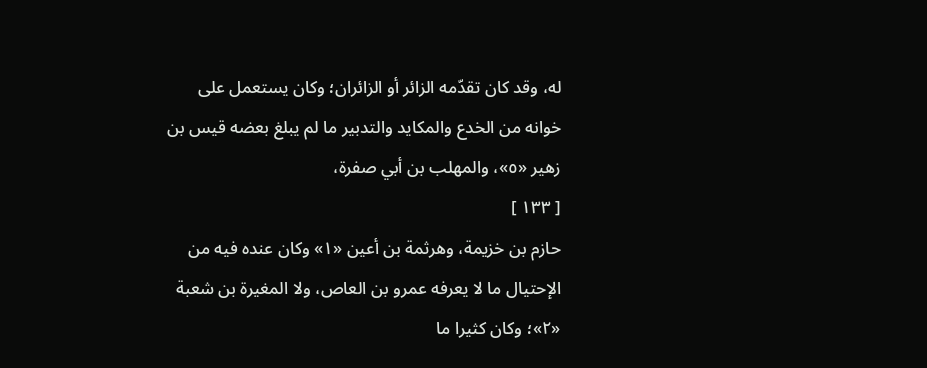له، وقد كان تقدّمه الزائر أو الزائران؛ وكان يستعمل على خوانه من الخدع والمكايد والتدبير ما لم يبلغ بعضه قيس بن زهير «٥»، والمهلب بن أبي صفرة،
[ ١٣٣ ]
حازم بن خزيمة، وهرثمة بن أعين «١» وكان عنده فيه من الإحتيال ما لا يعرفه عمرو بن العاص، ولا المغيرة بن شعبة «٢»؛ وكان كثيرا ما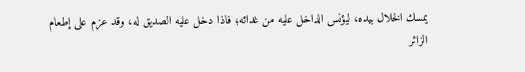يمسك الخلال بيده، ليؤنس الداخل عليه من غدائه؛ فاذا دخل عليه الصديق له، وقد عزم على إطعام الزائر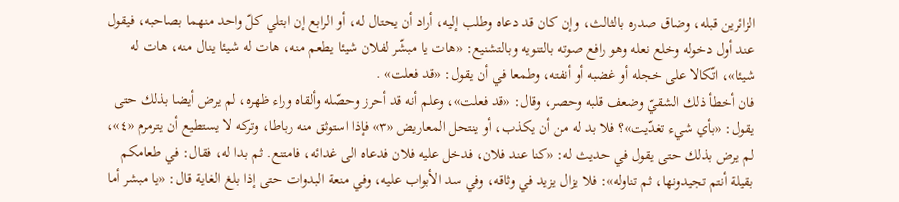الزائرين قبله، وضاق صدره بالثالث، وإن كان قد دعاه وطلب إليه، أراد أن يحتال له، أو الرابع إن ابتلي كلّ واحد منهما بصاحبه، فيقول عند أول دخوله وخلع نعله وهو رافع صوته بالتنويه وبالتشنيع: «هات يا مبشّر لفلان شيئا يطعم منه، هات له شيئا ينال منه، هات له شيئا»، اتّكالا على خجله أو غضبه أو أنفته، وطمعا في أن يقول: «قد فعلت» .
فان أخطأ ذلك الشقيّ وضعف قلبه وحصر، وقال: «قد فعلت»، وعلم أنه قد أحرز وحصّله وألقاه وراء ظهره، لم يرض أيضا بذلك حتى يقول: «بأي شيء تغدّيت»؟ فلا بد له من أن يكذب، أو ينتحل المعاريض «٣» فإذا استوثق منه رباطا، وتركه لا يستطيع أن يترمرم «٤»، لم يرض بذلك حتى يقول في حديث له: «كنا عند فلان، فدخل عليه فلان فدعاه الى غدائه، فامتنع. ثم بدا له، فقال: في طعامكم بقيلة أنتم تجيدونها، ثم تناوله»: فلا يزال يزيد في وثاقه، وفي سد الأبواب عليه، وفي منعة البدوات حتى إذا بلغ الغاية قال: «يا مبشر أما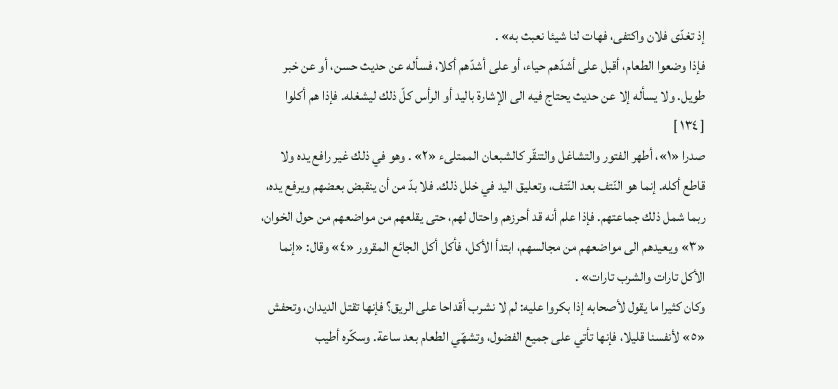إذ تغدّى فلان واكتفى، فهات لنا شيئا نعبث به» .
فإذا وضعوا الطعام، أقبل على أشدّهم حياء، أو على أشدّهم أكلا، فسأله عن حديث حسن، أو عن خبر طويل. ولا يسأله إلا عن حديث يحتاج فيه الى الإشارة باليد أو الرأس كلّ ذلك ليشغله. فإذا هم أكلوا
[ ١٣٤ ]
صدرا «١»، أطهر الفتور والتشاغل والتنقّر كالشبعان الممتلىء «٢» . وهو في ذلك غير رافع يده ولا قاطع أكله. إنما هو النّتف بعد النّتف، وتعليق اليد في خلل ذلك. فلا بدّ من أن ينقبض بعضهم ويرفع يده، ربما شمل ذلك جماعتهم. فإذا علم أنه قد أحرزهم واحتال لهم، حتى يقلعهم من مواضعهم من حول الخوان، «٣» ويعيدهم الى مواضعهم من مجالسهم، ابتدأ الأكل، فأكل أكل الجائع المقرور «٤» وقال: «إنما الأكل تارات والشرب تارات» .
وكان كثيرا ما يقول لأصحابه إذا بكروا عليه: لم لا نشرب أقداحا على الريق؟ فإنها تقتل الديدان، وتحفش «٥» لأنفسنا قليلا، فإنها تأتي على جميع الفضول، وتشهّي الطعام بعد ساعة. وسكّره أطيب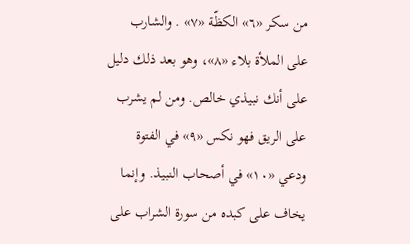من سكر «٦» الكظّة «٧» . والشارب على الملأة بلاء «٨»، وهو بعد ذلك دليل على أنك نبيذي خالص. ومن لم يشرب على الريق فهو نكس «٩» في الفتوة ودعي «١٠» في أصحاب النبيذ. وإنما يخاف على كبده من سورة الشراب على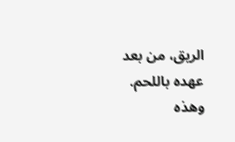الريق، من بعد عهده باللحم. وهذه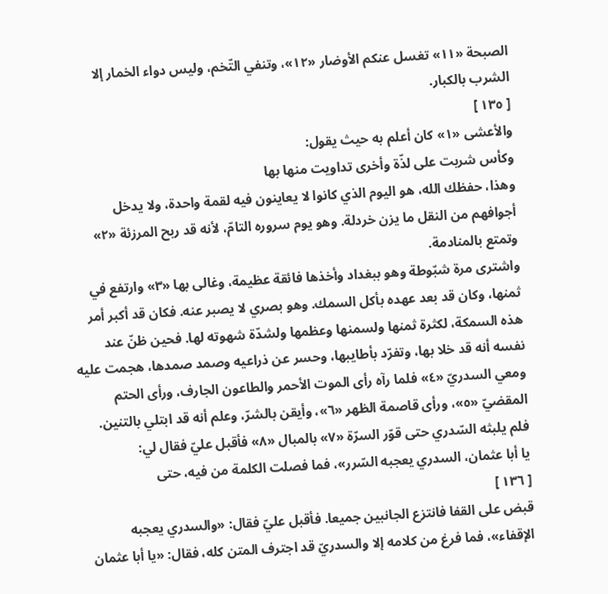الصبحة «١١» تغسل عنكم الأوضار «١٢»، وتنفي التّخم، وليس دواء الخمار إلا الشرب بالكبار.
[ ١٣٥ ]
والأعشى «١» كان أعلم به حيث يقول:
وكأس شربت على لذّة وأخرى تداويت منها بها
وهذا، حفظك الله، هو اليوم الذي كانوا لا يعاينون فيه لقمة واحدة، ولا يدخل أجوافهم من النقل ما يزن خردلة. وهو يوم سروره التامّ، لأنه قد ربح المرزئة «٢» وتمتع بالمنادمة.
واشترى مرة شبّوطة وهو ببغداد وأخذها فائقة عظيمة، وغالى بها «٣» وارتفع في ثمنها، وكان قد بعد عهده بأكل السمك. وهو بصري لا يصبر عنه. فكان قد أكبر أمر هذه السمكة، لكثرة ثمنها ولسمنها وعظمها ولشدّة شهوته لها. فحين ظنّ عند نفسه أنه قد خلا بها، وتفرّد بأطايبها، وحسر عن ذراعيه وصمد صمدها، هجمت عليه ومعي السدريّ «٤» فلما رآه رأى الموت الأحمر والطاعون الجارف، ورأى الحتم المقضيّ «٥»، ورأى قاصمة الظهر «٦»، وأيقن بالشرّ، وعلم أنه قد ابتلي بالتنين.
فلم يلبثه السّدري حتى قوّر السرّة «٧» بالمبال «٨» فأقبل عليّ فقال لي:
يا أبا عثمان، السدري يعجبه السّرر»، فما فصلت الكلمة من فيه، حتى
[ ١٣٦ ]
قبض على القفا فانتزع الجانبين جميعا. فأقبل عليّ فقال: «والسدري يعجبه الإقفاء»، فما فرغ من كلامه إلا والسدريّ قد اجترف المتن كله، فقال: «يا أبا عثمان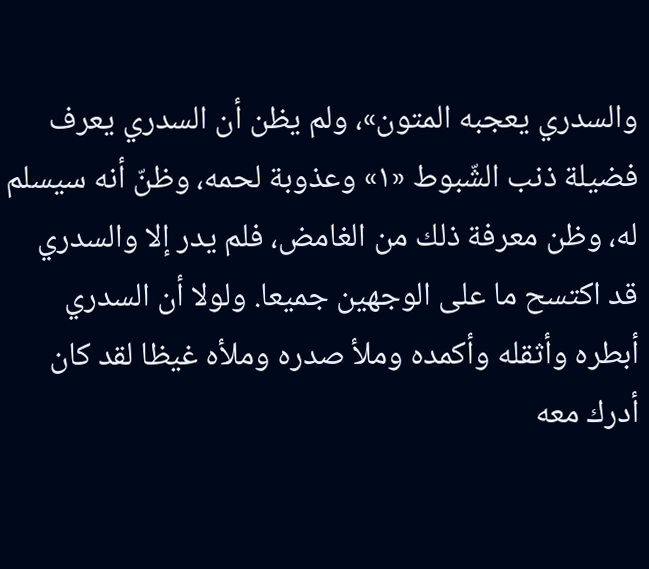والسدري يعجبه المتون»، ولم يظن أن السدري يعرف فضيلة ذنب الشّبوط «١» وعذوبة لحمه، وظنّ أنه سيسلم له، وظن معرفة ذلك من الغامض، فلم يدر إلا والسدري قد اكتسح ما على الوجهين جميعا. ولولا أن السدري أبطره وأثقله وأكمده وملأ صدره وملأه غيظا لقد كان أدرك معه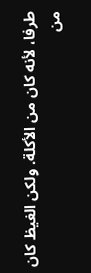طرفا، لأنه كان من الأكلة. ولكن الغيظ كان من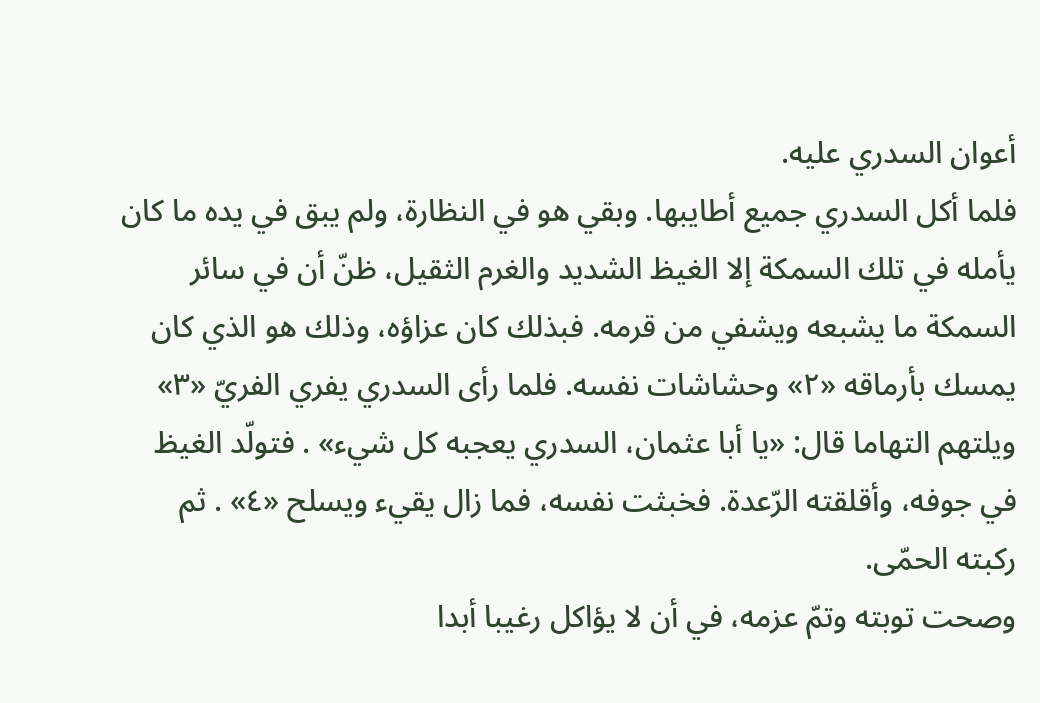أعوان السدري عليه.
فلما أكل السدري جميع أطايبها. وبقي هو في النظارة، ولم يبق في يده ما كان يأمله في تلك السمكة إلا الغيظ الشديد والغرم الثقيل، ظنّ أن في سائر السمكة ما يشبعه ويشفي من قرمه. فبذلك كان عزاؤه، وذلك هو الذي كان يمسك بأرماقه «٢» وحشاشات نفسه. فلما رأى السدري يفري الفريّ «٣» ويلتهم التهاما قال: «يا أبا عثمان، السدري يعجبه كل شيء» . فتولّد الغيظ في جوفه، وأقلقته الرّعدة. فخبثت نفسه، فما زال يقيء ويسلح «٤» . ثم ركبته الحمّى.
وصحت توبته وتمّ عزمه، في أن لا يؤاكل رغيبا أبدا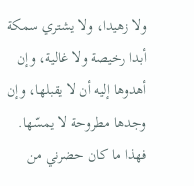ولا زهيدا، ولا يشتري سمكة أبدا رخيصة ولا غالية، وإن أهدوها إليه أن لا يقبلها، وإن وجدها مطروحة لا يمسّها.
فهذا ما كان حضرني من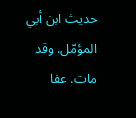حديث ابن أبي المؤمّل. وقد مات. عفا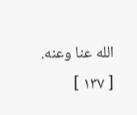الله عنا وعنه.
[ ١٣٧ ]